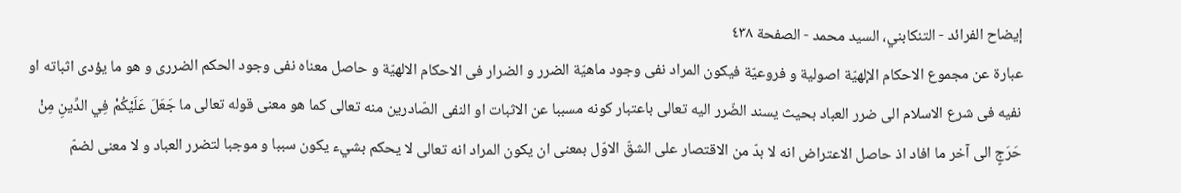إيضاح الفرائد - التنكابني، السيد محمد - الصفحة ٤٣٨
عبارة عن مجموع الاحكام الإلهيّة اصولية و فروعيّة فيكون المراد نفى وجود ماهيّة الضرر و الضرار فى الاحكام الالهيّة و حاصل معناه نفى وجود الحكم الضررى و هو ما يؤدى اثباته او نفيه فى شرع الاسلام الى ضرر العباد بحيث يسند الضّرر اليه تعالى باعتبار كونه مسببا عن الاثبات او النفى الصّادرين منه تعالى كما هو معنى قوله تعالى ما جَعَلَ عَلَيْكُمْ فِي الدِّينِ مِنْ حَرَجٍ الى آخر ما افاد اذ حاصل الاعتراض انه لا بدّ من الاقتصار على الشقّ الاوّل بمعنى ان يكون المراد انه تعالى لا يحكم بشيء يكون سببا و موجبا لتضرر العباد و لا معنى لضمّ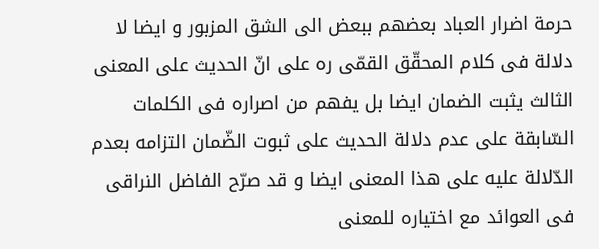حرمة اضرار العباد بعضهم ببعض الى الشق المزبور و ايضا لا دلالة فى كلام المحقّق القمّى ره على انّ الحديث على المعنى الثالث يثبت الضمان ايضا بل يفهم من اصراره فى الكلمات السّابقة على عدم دلالة الحديث على ثبوت الضّمان التزامه بعدم الدّلالة عليه على هذا المعنى ايضا و قد صرّح الفاضل النراقى فى العوائد مع اختياره للمعنى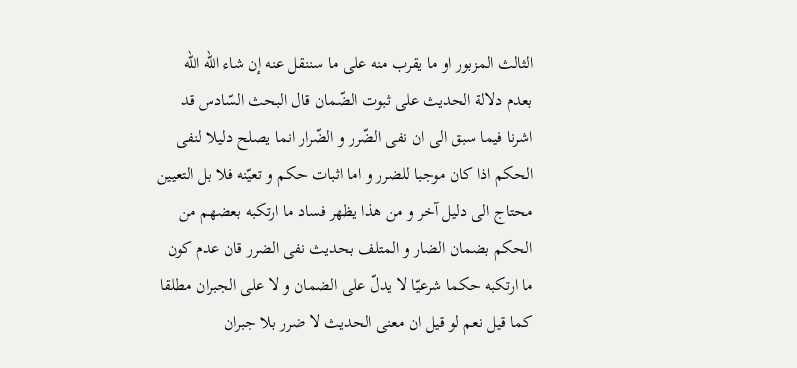الثالث المزبور او ما يقرب منه على ما سننقل عنه إن شاء الله اللّه بعدم دلالة الحديث على ثبوت الضّمان قال البحث السّادس قد اشرنا فيما سبق الى ان نفى الضّرر و الضّرار انما يصلح دليلا لنفى الحكم اذا كان موجبا للضرر و اما اثبات حكم و تعيّنه فلا بل التعيين محتاج الى دليل آخر و من هذا يظهر فساد ما ارتكبه بعضهم من الحكم بضمان الضار و المتلف بحديث نفى الضرر قان عدم كون ما ارتكبه حكما شرعيّا لا يدلّ على الضمان و لا على الجبران مطلقا كما قيل نعم لو قيل ان معنى الحديث لا ضرر بلا جبران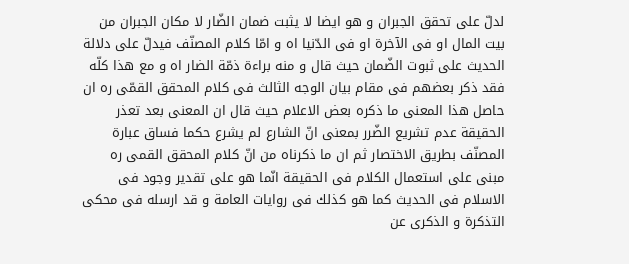لدلّ على تحقق الجبران و هو ايضا لا يثبت ضمان الضّار لا مكان الجبران من بيت المال او فى الآخرة او فى الدّنيا اه و امّا كلام المصنّف فيدلّ على دلالة الحديث على ثبوت الضّمان حيث قال و منه براءة ذمّة الضار اه و مع هذا كلّه فقد ذكر بعضهم فى مقام بيان الوجه الثالث فى كلام المحقق القمّى ره ان حاصل هذا المعنى ما ذكره بعض الاعلام حيث قال ان المعنى بعد تعذر الحقيقة عدم تشريع الضّرر بمعنى انّ الشارع لم يشرع حكما فساق عبارة المصنّف بطريق الاختصار ثم ان ما ذكرناه من انّ كلام المحقق القمى ره مبنى على استعمال الكلام فى الحقيقة انّما هو على تقدير وجود فى الاسلام فى الحديث كما هو كذلك فى روايات العامة و قد ارسله فى محكى التذكرة و الذكرى عن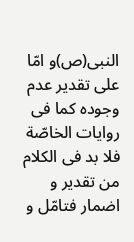النبى(ص)و امّا على تقدير عدم وجوده كما فى روايات الخاصّة فلا بد فى الكلام من تقدير و اضمار فتامّل و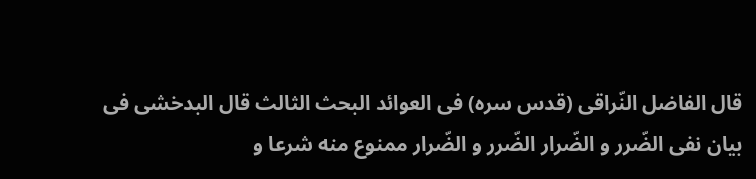قال الفاضل النّراقى (قدس سره) فى العوائد البحث الثالث قال البدخشى فى بيان نفى الضّرر و الضّرار الضّرر و الضّرار ممنوع منه شرعا و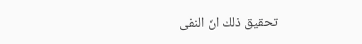تحقيق ذلك انّ النفى